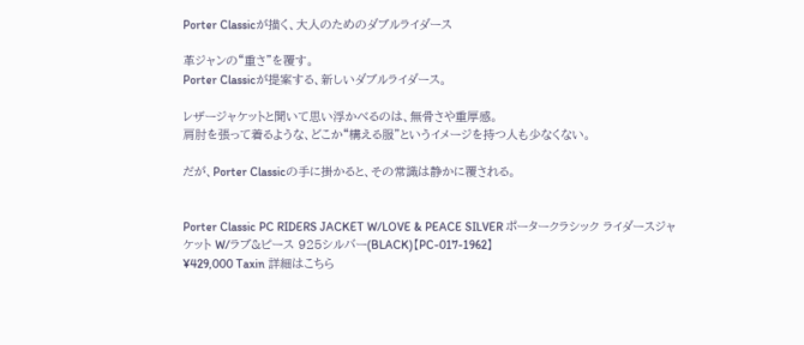Porter Classicが描く、大人のためのダブルライダース

革ジャンの“重さ”を覆す。
Porter Classicが提案する、新しいダブルライダース。

レザージャケットと聞いて思い浮かべるのは、無骨さや重厚感。
肩肘を張って着るような、どこか“構える服”というイメージを持つ人も少なくない。

だが、Porter Classicの手に掛かると、その常識は静かに覆される。


Porter Classic PC RIDERS JACKET W/LOVE & PEACE SILVER ポータークラシック ライダースジャケット W/ラブ&ピース 925シルバー(BLACK)【PC-017-1962】
¥429,000 Taxin 詳細はこちら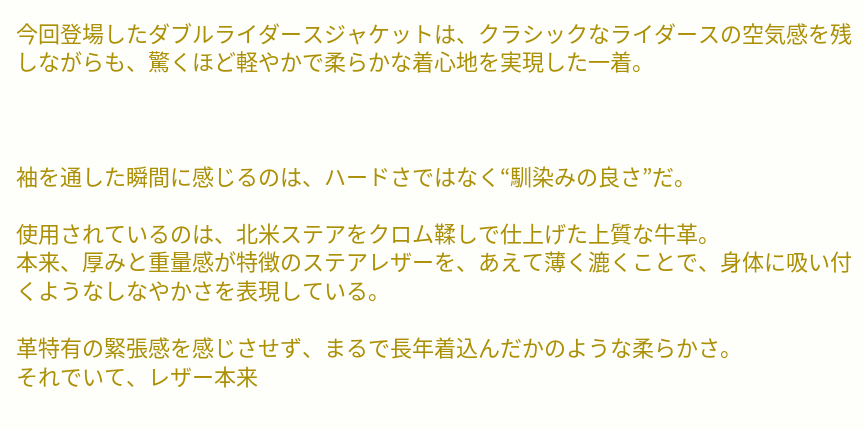今回登場したダブルライダースジャケットは、クラシックなライダースの空気感を残しながらも、驚くほど軽やかで柔らかな着心地を実現した一着。



袖を通した瞬間に感じるのは、ハードさではなく“馴染みの良さ”だ。

使用されているのは、北米ステアをクロム鞣しで仕上げた上質な牛革。
本来、厚みと重量感が特徴のステアレザーを、あえて薄く漉くことで、身体に吸い付くようなしなやかさを表現している。

革特有の緊張感を感じさせず、まるで長年着込んだかのような柔らかさ。
それでいて、レザー本来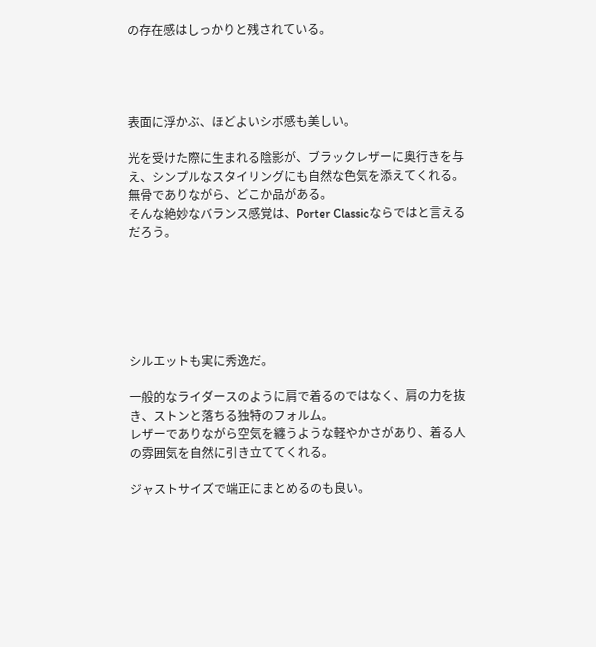の存在感はしっかりと残されている。




表面に浮かぶ、ほどよいシボ感も美しい。

光を受けた際に生まれる陰影が、ブラックレザーに奥行きを与え、シンプルなスタイリングにも自然な色気を添えてくれる。
無骨でありながら、どこか品がある。
そんな絶妙なバランス感覚は、Porter Classicならではと言えるだろう。






シルエットも実に秀逸だ。

一般的なライダースのように肩で着るのではなく、肩の力を抜き、ストンと落ちる独特のフォルム。
レザーでありながら空気を纏うような軽やかさがあり、着る人の雰囲気を自然に引き立ててくれる。

ジャストサイズで端正にまとめるのも良い。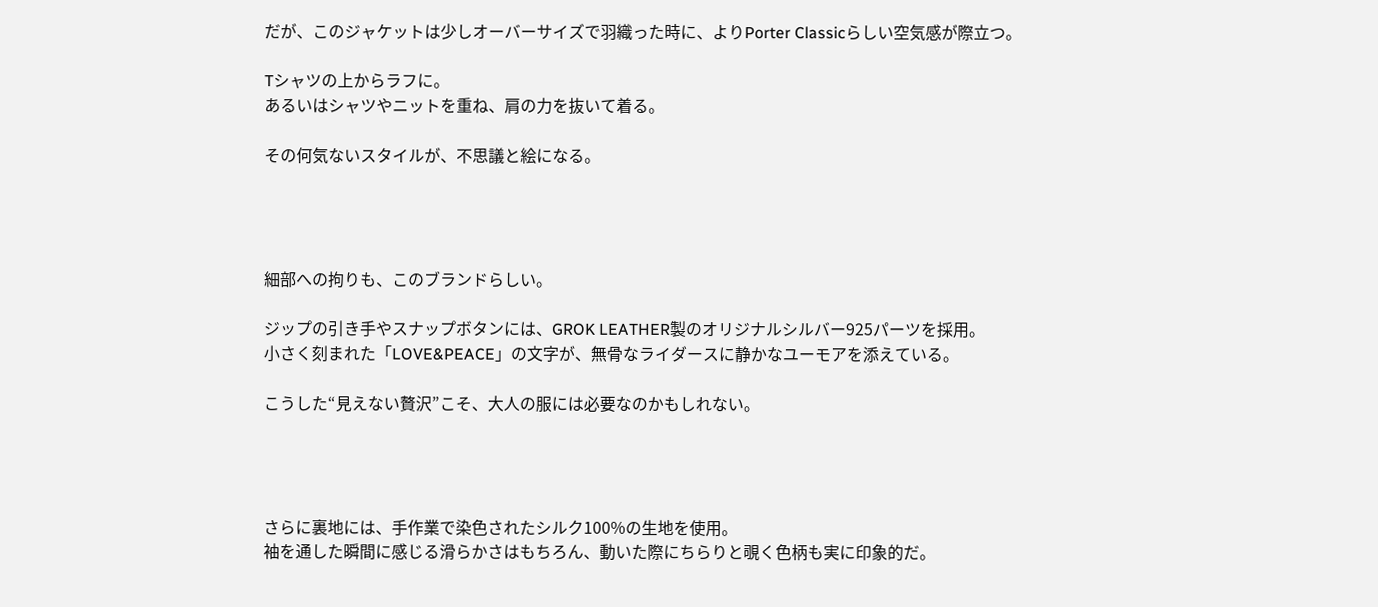だが、このジャケットは少しオーバーサイズで羽織った時に、よりPorter Classicらしい空気感が際立つ。

Tシャツの上からラフに。
あるいはシャツやニットを重ね、肩の力を抜いて着る。

その何気ないスタイルが、不思議と絵になる。




細部への拘りも、このブランドらしい。

ジップの引き手やスナップボタンには、GROK LEATHER製のオリジナルシルバー925パーツを採用。
小さく刻まれた「LOVE&PEACE」の文字が、無骨なライダースに静かなユーモアを添えている。

こうした“見えない贅沢”こそ、大人の服には必要なのかもしれない。




さらに裏地には、手作業で染色されたシルク100%の生地を使用。
袖を通した瞬間に感じる滑らかさはもちろん、動いた際にちらりと覗く色柄も実に印象的だ。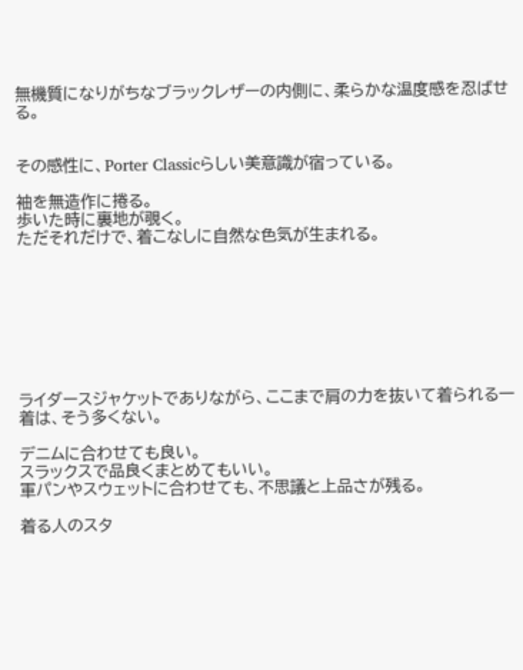無機質になりがちなブラックレザーの内側に、柔らかな温度感を忍ばせる。


その感性に、Porter Classicらしい美意識が宿っている。

袖を無造作に捲る。
歩いた時に裏地が覗く。
ただそれだけで、着こなしに自然な色気が生まれる。








ライダースジャケットでありながら、ここまで肩の力を抜いて着られる一着は、そう多くない。

デニムに合わせても良い。
スラックスで品良くまとめてもいい。
軍パンやスウェットに合わせても、不思議と上品さが残る。

着る人のスタ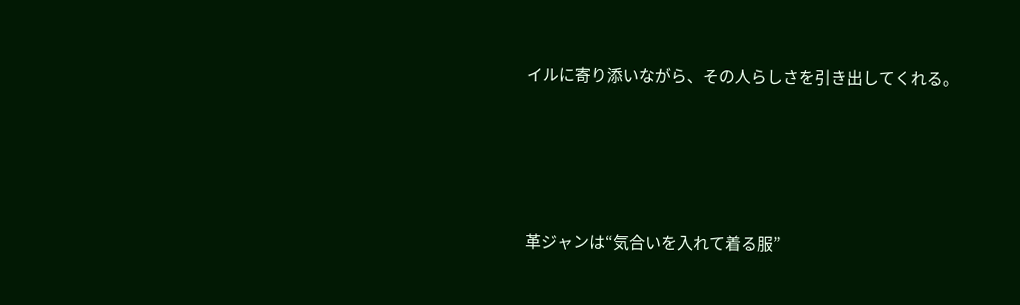イルに寄り添いながら、その人らしさを引き出してくれる。




革ジャンは“気合いを入れて着る服”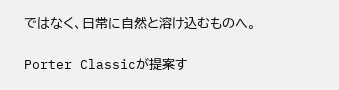ではなく、日常に自然と溶け込むものへ。

Porter Classicが提案す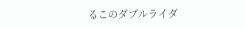るこのダブルライダ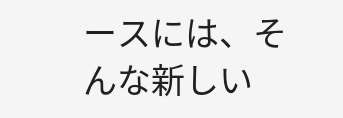ースには、そんな新しい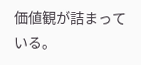価値観が詰まっている。